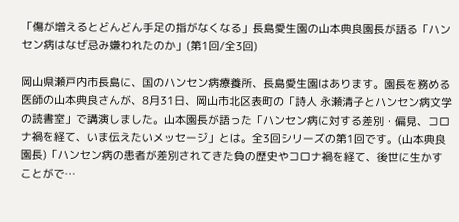「傷が増えるとどんどん手足の指がなくなる」長島愛生園の山本典良園長が語る「ハンセン病はなぜ忌み嫌われたのか」(第1回/全3回)

岡山県瀬戸内市長島に、国のハンセン病療養所、長島愛生園はあります。園長を務める医師の山本典良さんが、8月31日、岡山市北区表町の「詩人 永瀬清子とハンセン病文学の読書室」で講演しました。山本園長が語った「ハンセン病に対する差別・偏見、コロナ禍を経て、いま伝えたいメッセージ」とは。全3回シリーズの第1回です。(山本典良園長)「ハンセン病の患者が差別されてきた負の歴史やコロナ禍を経て、後世に生かすことがで…